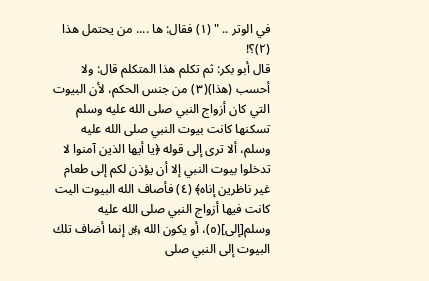في الوتر .. " (١) فقال: ها .... من يحتمل هذا (٢)؟!
قال أبو بكر: ثم تكلم هذا المتكلم قال: ولا أحسب (هذا)(٣) من جنس الحكم، لأن البيوت التي كان أزواج النبي صلى الله عليه وسلم تسكنها كانت بيوت النبي صلى الله عليه وسلم، ألا ترى إلى قوله ﴿يا أيها الذين آمنوا لا تدخلوا بيوت النبي إلا أن يؤذن لكم إلى طعام غير ناظرين إناه﴾ (٤) فأصاف الله البيوت اليت كانت فيها أزواج النبي صلى الله عليه وسلم[إلى](٥)، أو يكون الله ﷿ إنما أضاف تلك البيوت إلى النبي صلى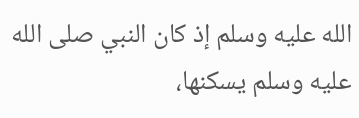الله عليه وسلم إذ كان النبي صلى الله عليه وسلم يسكنها،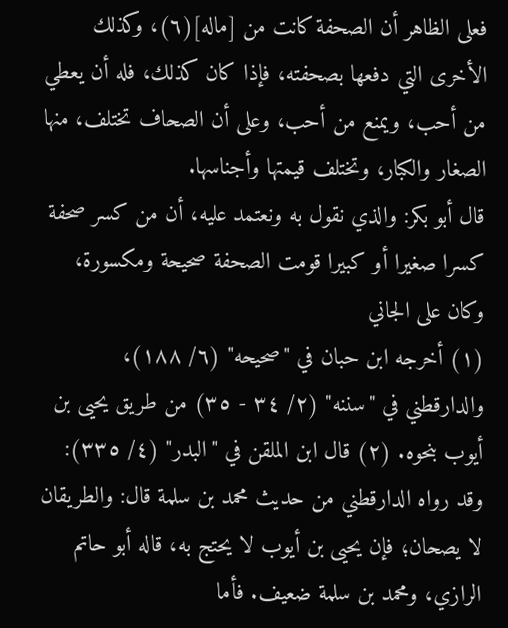فعلى الظاهر أن الصحفة كانت من [ماله](٦)، وكذلك الأخرى التي دفعها بصحفته، فإذا كان كذلك، فله أن يعطي من أحب، ويمنع من أحب، وعلى أن الصحاف تختلف، منها الصغار والكبار، وتختلف قيمتها وأجناسها.
قال أبو بكر: والذي نقول به ونعتمد عليه، أن من كسر صحفة كسرا صغيرا أو كبيرا قومت الصحفة صحيحة ومكسورة، وكان على الجاني
(١) أخرجه ابن حبان في "صحيحه" (٦/ ١٨٨)، والدارقطني في "سننه" (٢/ ٣٤ - ٣٥) من طريق يحيى بن أيوب بنحوه. (٢) قال ابن الملقن في "البدر" (٤/ ٣٣٥): وقد رواه الدارقطني من حديث محمد بن سلمة قال: والطريقان لا يصحان؛ فإن يحيى بن أيوب لا يحتج به، قاله أبو حاتم الرازي، ومحمد بن سلمة ضعيف. فأما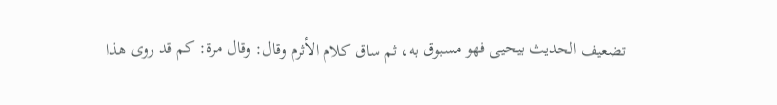تضعيف الحديث بيحيى فهو مسبوق به، ثم ساق كلام الأثرم وقال: وقال مرة: كم قد روى هذا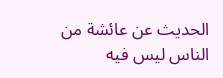الحديث عن عائشة من الناس ليس فيه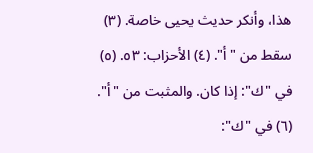هذا، وأنكر حديث يحيى خاصة. (٣) سقط من "أ". (٤) الأحزاب: ٥٣. (٥) في "ك": إذا كان. والمثبت من "أ". (٦) في "ك":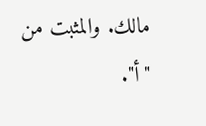مالك. والمثبت من "أ".